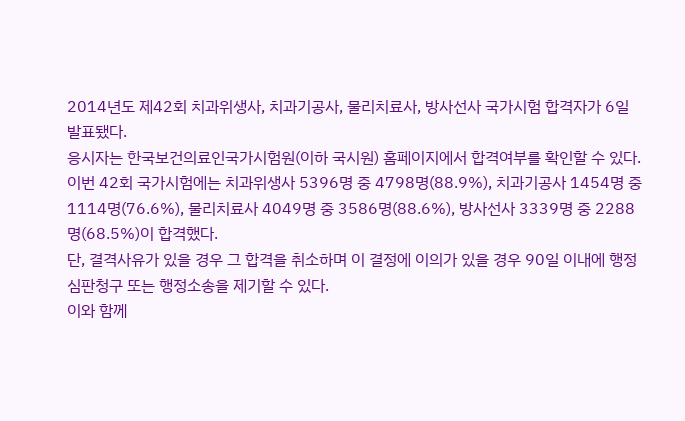2014년도 제42회 치과위생사, 치과기공사, 물리치료사, 방사선사 국가시험 합격자가 6일 발표됐다.
응시자는 한국보건의료인국가시험원(이하 국시원) 홈페이지에서 합격여부를 확인할 수 있다.
이번 42회 국가시험에는 치과위생사 5396명 중 4798명(88.9%), 치과기공사 1454명 중 1114명(76.6%), 물리치료사 4049명 중 3586명(88.6%), 방사선사 3339명 중 2288명(68.5%)이 합격했다.
단, 결격사유가 있을 경우 그 합격을 취소하며 이 결정에 이의가 있을 경우 90일 이내에 행정심판청구 또는 행정소송을 제기할 수 있다.
이와 함께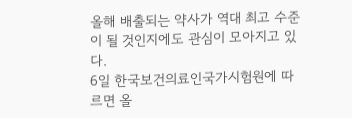올해 배출되는 약사가 역대 최고 수준이 될 것인지에도 관심이 모아지고 있다.
6일 한국보건의료인국가시험원에 따르면 올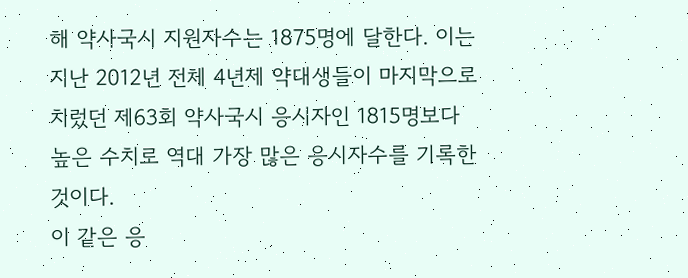해 약사국시 지원자수는 1875명에 달한다. 이는 지난 2012년 전체 4년제 약대생들이 마지막으로 치렀던 제63회 약사국시 응시자인 1815명보다 높은 수치로 역대 가장 많은 응시자수를 기록한 것이다.
이 같은 응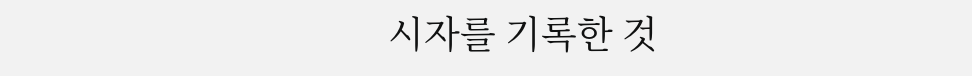시자를 기록한 것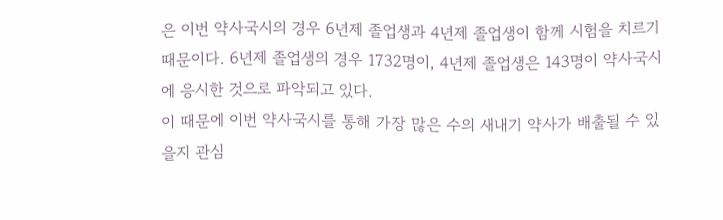은 이번 약사국시의 경우 6년제 졸업생과 4년제 졸업생이 함께 시험을 치르기 때문이다. 6년제 졸업생의 경우 1732명이, 4년제 졸업생은 143명이 약사국시에 응시한 것으로 파악되고 있다.
이 때문에 이번 약사국시를 통해 가장 많은 수의 새내기 약사가 배출될 수 있을지 관심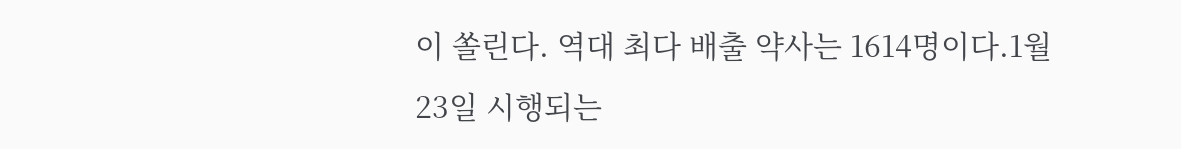이 쏠린다. 역대 최다 배출 약사는 1614명이다.1월 23일 시행되는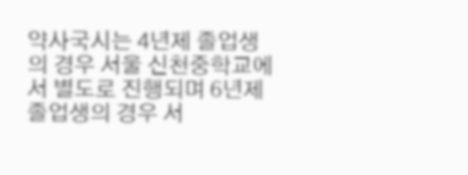약사국시는 4년제 졸업생의 경우 서울 신천중학교에서 별도로 진행되며 6년제 졸업생의 경우 서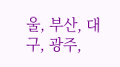울, 부산, 대구, 광주,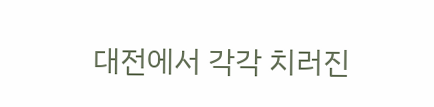대전에서 각각 치러진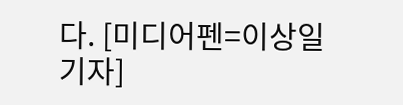다. [미디어펜=이상일 기자]